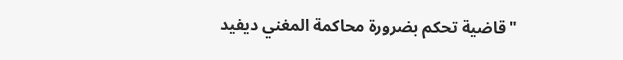"قاضية تحكم بضرورة محاكمة المغني ديفيد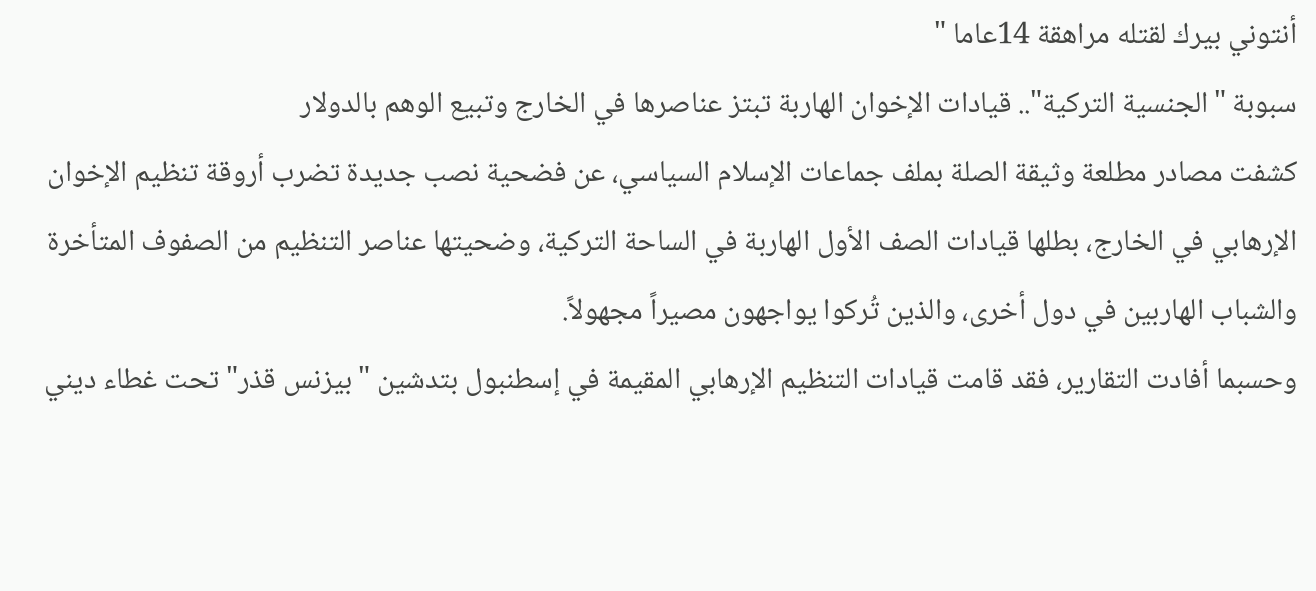أنتوني بيرك لقتله مراهقة 14عاما "
سبوبة "الجنسية التركية".. قيادات الإخوان الهاربة تبتز عناصرها في الخارج وتبيع الوهم بالدولار
كشفت مصادر مطلعة وثيقة الصلة بملف جماعات الإسلام السياسي، عن فضحية نصب جديدة تضرب أروقة تنظيم الإخوان الإرهابي في الخارج، بطلها قيادات الصف الأول الهاربة في الساحة التركية، وضحيتها عناصر التنظيم من الصفوف المتأخرة والشباب الهاربين في دول أخرى، والذين تُركوا يواجهون مصيراً مجهولاً.
وحسبما أفادت التقارير، فقد قامت قيادات التنظيم الإرهابي المقيمة في إسطنبول بتدشين "بيزنس قذر" تحت غطاء ديني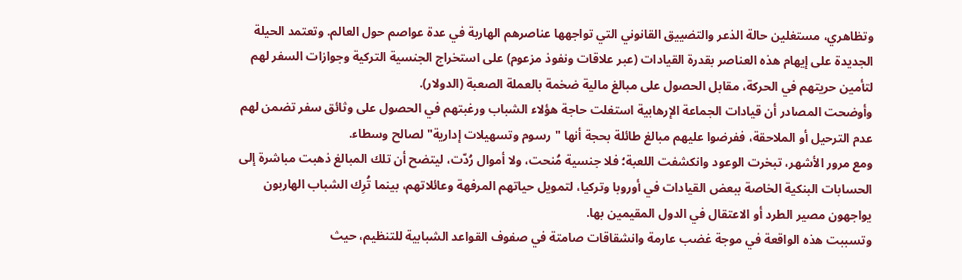وتظاهري، مستغلين حالة الذعر والتضييق القانوني التي تواجهها عناصرهم الهاربة في عدة عواصم حول العالم. وتعتمد الحيلة الجديدة على إيهام هذه العناصر بقدرة القيادات (عبر علاقات ونفوذ مزعوم) على استخراج الجنسية التركية وجوازات السفر لهم لتأمين حريتهم في الحركة، مقابل الحصول على مبالغ مالية ضخمة بالعملة الصعبة (الدولار).
وأوضحت المصادر أن قيادات الجماعة الإرهابية استغلت حاجة هؤلاء الشباب ورغبتهم في الحصول على وثائق سفر تضمن لهم عدم الترحيل أو الملاحقة، ففرضوا عليهم مبالغ طائلة بحجة أنها "رسوم وتسهيلات إدارية" لصالح وسطاء.
ومع مرور الأشهر، تبخرت الوعود وانكشفت اللعبة؛ فلا جنسية مُنحت، ولا أموال رُدّت، ليتضح أن تلك المبالغ ذهبت مباشرة إلى الحسابات البنكية الخاصة ببعض القيادات في أوروبا وتركيا، لتمويل حياتهم المرفهة وعائلاتهم، بينما تُرِك الشباب الهاربون يواجهون مصير الطرد أو الاعتقال في الدول المقيمين بها.
وتسببت هذه الواقعة في موجة غضب عارمة وانشقاقات صامتة في صفوف القواعد الشبابية للتنظيم، حيث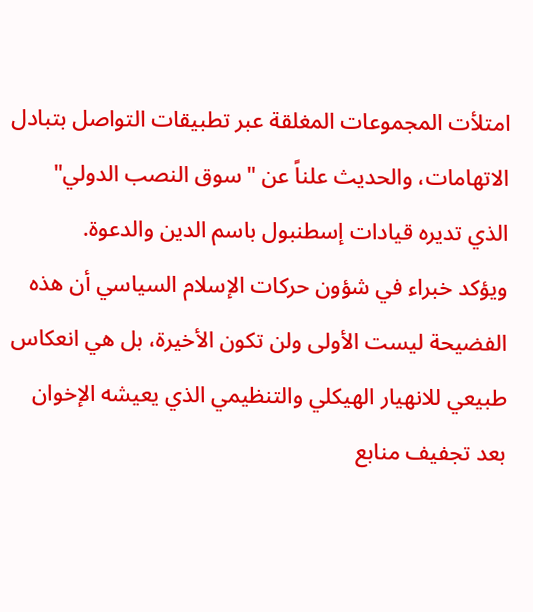امتلأت المجموعات المغلقة عبر تطبيقات التواصل بتبادل الاتهامات، والحديث علناً عن "سوق النصب الدولي" الذي تديره قيادات إسطنبول باسم الدين والدعوة.
ويؤكد خبراء في شؤون حركات الإسلام السياسي أن هذه الفضيحة ليست الأولى ولن تكون الأخيرة، بل هي انعكاس طبيعي للانهيار الهيكلي والتنظيمي الذي يعيشه الإخوان بعد تجفيف منابع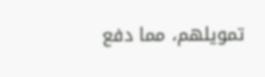تمويلهم، مما دفع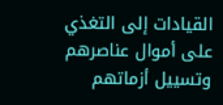القيادات إلى التغذي على أموال عناصرهم وتسييل أزماتهم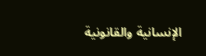الإنسانية والقانونية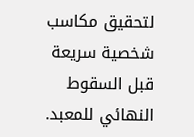لتحقيق مكاسب شخصية سريعة قبل السقوط النهائي للمعبد.